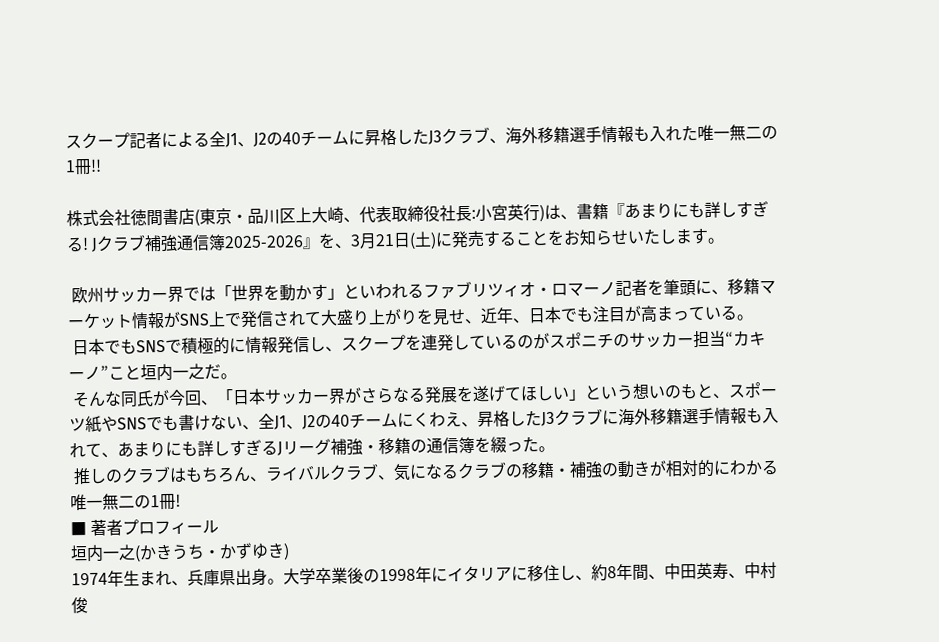スクープ記者による全J1、J2の40チームに昇格したJ3クラブ、海外移籍選手情報も入れた唯一無二の1冊!!

株式会社徳間書店(東京・品川区上大崎、代表取締役社長:小宮英行)は、書籍『あまりにも詳しすぎる! Jクラブ補強通信簿2025-2026』を、3月21日(土)に発売することをお知らせいたします。

 欧州サッカー界では「世界を動かす」といわれるファブリツィオ・ロマーノ記者を筆頭に、移籍マーケット情報がSNS上で発信されて大盛り上がりを見せ、近年、日本でも注目が高まっている。
 日本でもSNSで積極的に情報発信し、スクープを連発しているのがスポニチのサッカー担当“カキーノ”こと垣内一之だ。
 そんな同氏が今回、「日本サッカー界がさらなる発展を遂げてほしい」という想いのもと、スポーツ紙やSNSでも書けない、全J1、J2の40チームにくわえ、昇格したJ3クラブに海外移籍選手情報も入れて、あまりにも詳しすぎるJリーグ補強・移籍の通信簿を綴った。
 推しのクラブはもちろん、ライバルクラブ、気になるクラブの移籍・補強の動きが相対的にわかる唯一無二の1冊!
■ 著者プロフィール
垣内一之(かきうち・かずゆき)
1974年生まれ、兵庫県出身。大学卒業後の1998年にイタリアに移住し、約8年間、中田英寿、中村俊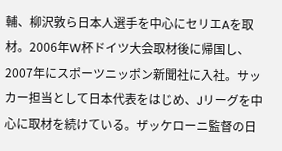輔、柳沢敦ら日本人選手を中心にセリエAを取材。2006年W杯ドイツ大会取材後に帰国し、2007年にスポーツニッポン新聞社に入社。サッカー担当として日本代表をはじめ、Jリーグを中心に取材を続けている。ザッケローニ監督の日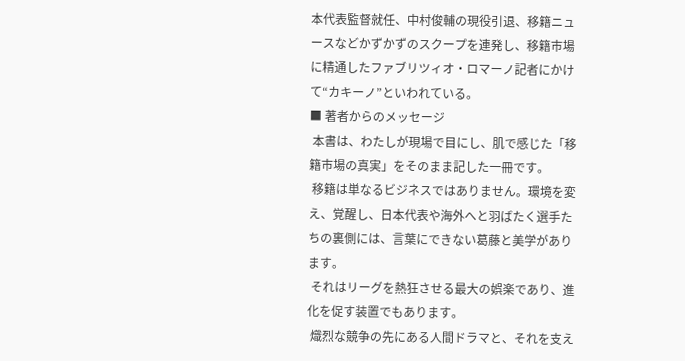本代表監督就任、中村俊輔の現役引退、移籍ニュースなどかずかずのスクープを連発し、移籍市場に精通したファブリツィオ・ロマーノ記者にかけて“カキーノ”といわれている。
■ 著者からのメッセージ
 本書は、わたしが現場で目にし、肌で感じた「移籍市場の真実」をそのまま記した一冊です。
 移籍は単なるビジネスではありません。環境を変え、覚醒し、日本代表や海外へと羽ばたく選手たちの裏側には、言葉にできない葛藤と美学があります。
 それはリーグを熱狂させる最大の娯楽であり、進化を促す装置でもあります。
 熾烈な競争の先にある人間ドラマと、それを支え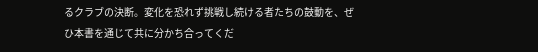るクラブの決断。変化を恐れず挑戦し続ける者たちの鼓動を、ぜひ本書を通じて共に分かち合ってくだ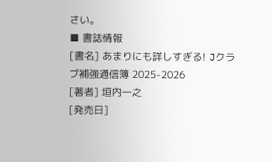さい。
■ 書誌情報
[書名] あまりにも詳しすぎる! Jクラブ補強通信簿 2025-2026
[著者] 垣内一之
[発売日]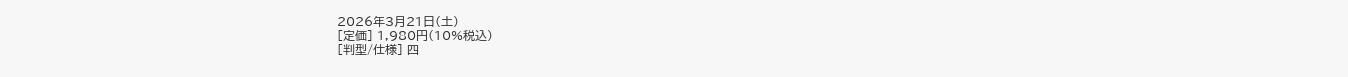2026年3月21日(土)
[定価] 1,980円(10%税込)
[判型/仕様] 四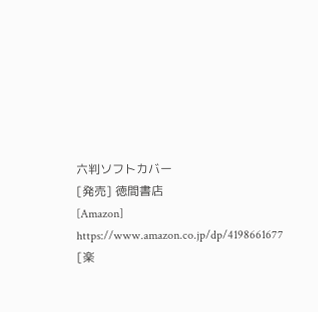六判ソフトカバー
[発売] 徳間書店
[Amazon] https://www.amazon.co.jp/dp/4198661677
[楽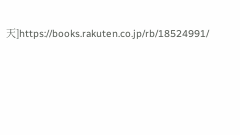天]https://books.rakuten.co.jp/rb/18524991/